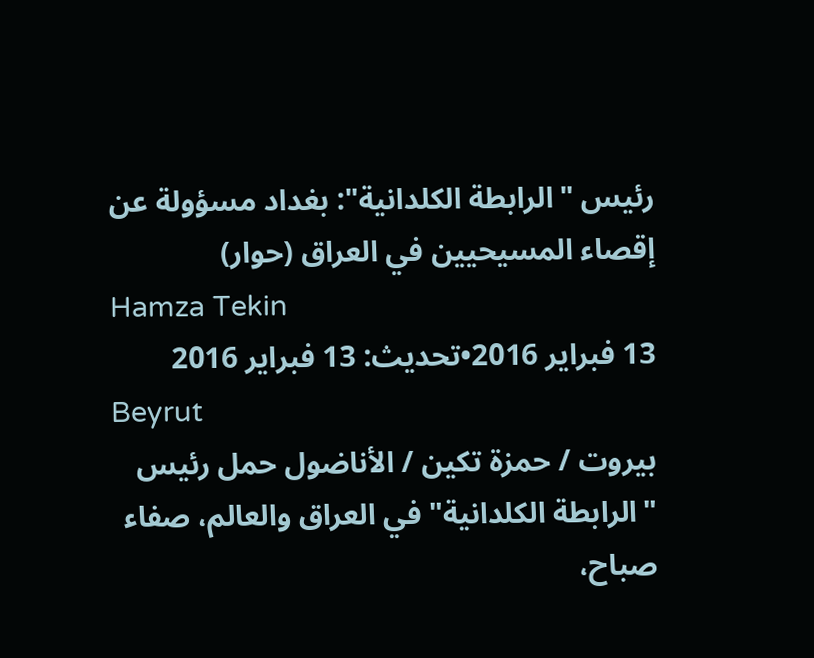رئيس "الرابطة الكلدانية": بغداد مسؤولة عن إقصاء المسيحيين في العراق (حوار)
Hamza Tekin
13 فبراير 2016•تحديث: 13 فبراير 2016
Beyrut
بيروت / حمزة تكين / الأناضول حمل رئيس "الرابطة الكلدانية" في العراق والعالم، صفاء صباح،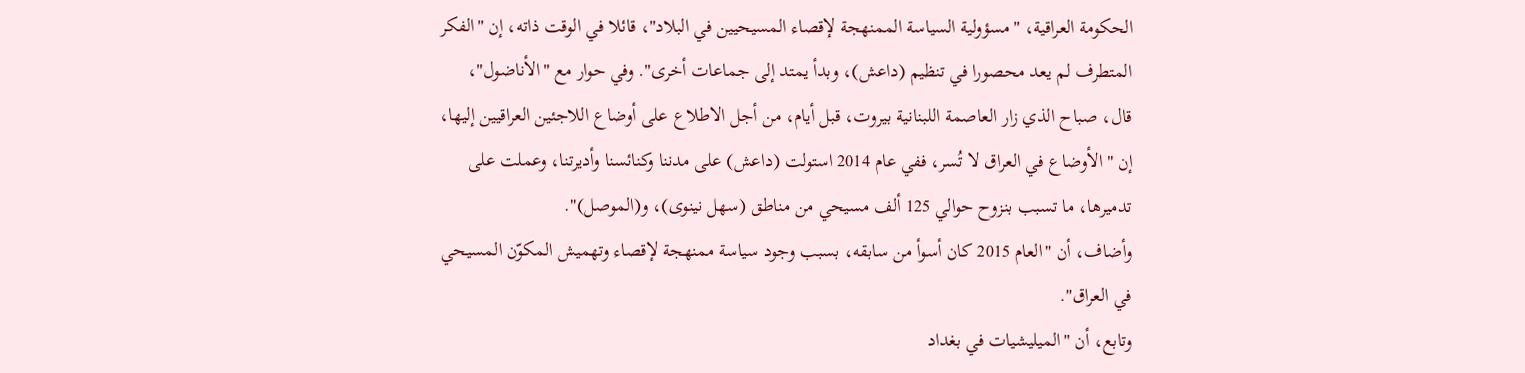الحكومة العراقية، "مسؤولية السياسة الممنهجة لإقصاء المسيحيين في البلاد"، قائلا في الوقت ذاته، إن "الفكر المتطرف لم يعد محصورا في تنظيم (داعش)، وبدأ يمتد إلى جماعات أخرى". وفي حوار مع "الأناضول"، قال، صباح الذي زار العاصمة اللبنانية بيروت، قبل أيام، من أجل الاطلاع على أوضاع اللاجئين العراقيين إليها، إن "الأوضاع في العراق لا تُسر، ففي عام 2014 استولت (داعش) على مدننا وكنائسنا وأديرتنا، وعملت على تدميرها، ما تسبب بنزوح حوالي 125 ألف مسيحي من مناطق (سهل نينوى)، و(الموصل)".
وأضاف، أن "العام 2015 كان أسوأ من سابقه، بسبب وجود سياسة ممنهجة لإقصاء وتهميش المكوّن المسيحي في العراق".
وتابع، أن "الميليشيات في بغداد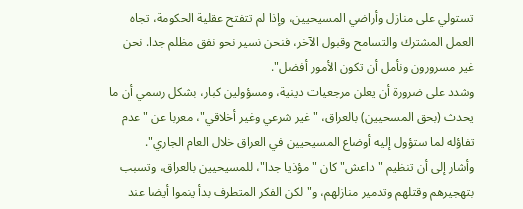تستولي على منازل وأراضي المسيحيين، وإذا لم تتفتح عقلية الحكومة، تجاه العمل المشترك والتسامح وقبول الآخر، فنحن نسير نحو نفق مظلم جدا. نحن غير مسرورون ونأمل أن تكون الأمور أفضل".
وشدد على ضرورة أن يعلن مرجعيات دينية، ومسؤولين كبار، بشكل رسمي أن ما يحدث (بحق المسحيين) بالعراق، "غير شرعي وغير أخلاقي"، معربا عن "عدم تفاؤله لما ستؤول إليه أوضاع المسيحيين في العراق خلال العام الجاري".
وأشار إلى أن تنظيم "داعش" كان "مؤذيا جدا"، للمسيحيين بالعراق، وتسبب بتهجيرهم وقتلهم وتدمير منازلهم، و"لكن الفكر المتطرف بدأ ينموا أيضا عند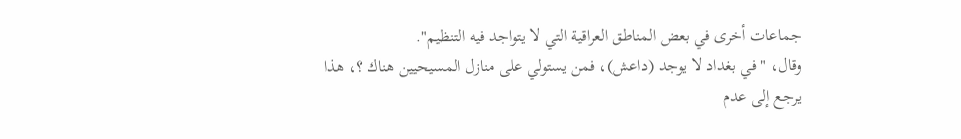جماعات أخرى في بعض المناطق العراقية التي لا يتواجد فيه التنظيم".
وقال، "في بغداد لا يوجد (داعش)، فمن يستولي على منازل المسيحيين هناك ؟، هذا يرجع إلى عدم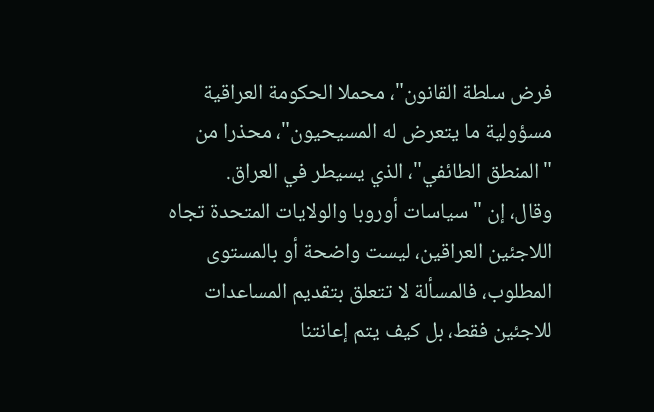فرض سلطة القانون"، محملا الحكومة العراقية مسؤولية ما يتعرض له المسيحيون"، محذرا من "المنطق الطائفي"، الذي يسيطر في العراق.
وقال، إن "سياسات أوروبا والولايات المتحدة تجاه اللاجئين العراقين، ليست واضحة أو بالمستوى المطلوب، فالمسألة لا تتعلق بتقديم المساعدات للاجئين فقط، بل كيف يتم إعانتنا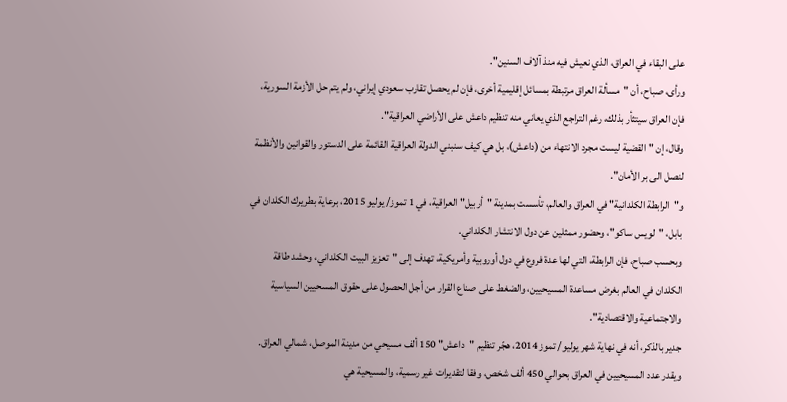على البقاء في العراق، الذي نعيش فيه منذ آلاف السنين".
ورأى، صباح، أن "مسألة العراق مرتبطة بمسائل إقليمية أخرى، فإن لم يحصل تقارب سعودي إيراني، ولم يتم حل الأزمة السورية، فإن العراق سيتثأر بذلك، رغم التراجع الذي يعاني منه تنظيم داعش على الأراضي العراقية".
وقال، إن "القضية ليست مجرد الانتهاء من (داعش)، بل هي كيف سنبني الدولة العراقية القائمة على الدستور والقوانين والأنظمة لنصل الى بر الأمان".
و"الرابطة الكلدانية" في العراق والعالم، تأسست بمدينة "أربيل" العراقية، في 1 تموز/ يوليو 2015، برعاية بطريرك الكلدان في بابل، "لويس ساكو"، وحضور ممثلين عن دول الانتشار الكلداني.
وبحسب صباح، فإن الرابطة، التي لها عدة فروع في دول أوروبية وأمريكية، تهدف إلى "تعزيز البيت الكلداني، وحشد طاقة الكلدان في العالم بغرض مساعدة المسيحيين، والضغط على صناع القرار من أجل الحصول على حقوق المسحيين السياسية والاجتماعية والاقتصادية".
جدير بالذكر، أنه في نهاية شهر يوليو/ تموز 2014، هجّر تنظيم "داعش" 150 ألف مسيحي من مدينة الموصل، شمالي العراق.
ويقدر عدد المسيحيين في العراق بحوالي 450 ألف شخص، وفقا لتقديرات غير رسمية، والمسيحية هي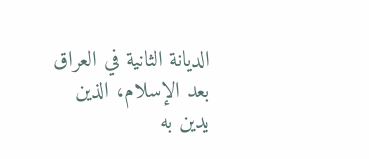الديانة الثانية في العراق بعد الإسلام، الذين يدين به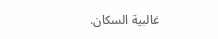غالبية السكان.